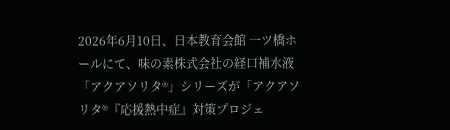2026年6月10日、日本教育会館 一ツ橋ホールにて、味の素株式会社の経口補水液「アクアソリタ®」シリーズが「アクアソリタ®『応援熱中症』対策プロジェ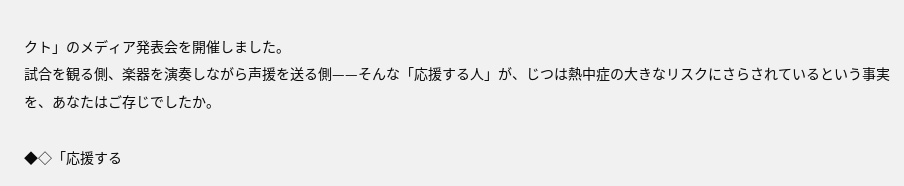クト」のメディア発表会を開催しました。
試合を観る側、楽器を演奏しながら声援を送る側——そんな「応援する人」が、じつは熱中症の大きなリスクにさらされているという事実を、あなたはご存じでしたか。

◆◇「応援する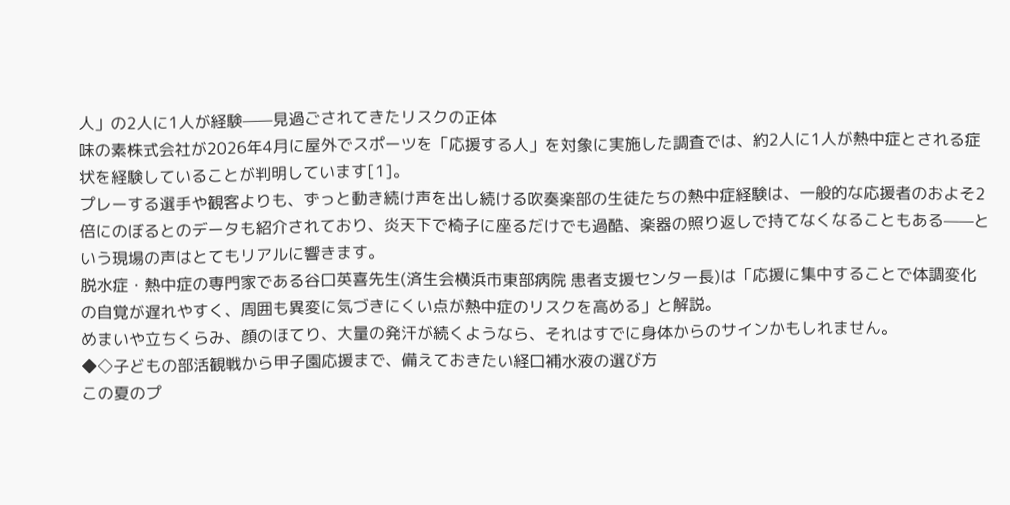人」の2人に1人が経験——見過ごされてきたリスクの正体
味の素株式会社が2026年4月に屋外でスポーツを「応援する人」を対象に実施した調査では、約2人に1人が熱中症とされる症状を経験していることが判明しています[1]。
プレーする選手や観客よりも、ずっと動き続け声を出し続ける吹奏楽部の生徒たちの熱中症経験は、一般的な応援者のおよそ2倍にのぼるとのデータも紹介されており、炎天下で椅子に座るだけでも過酷、楽器の照り返しで持てなくなることもある——という現場の声はとてもリアルに響きます。
脱水症・熱中症の専門家である谷口英喜先生(済生会横浜市東部病院 患者支援センター長)は「応援に集中することで体調変化の自覚が遅れやすく、周囲も異変に気づきにくい点が熱中症のリスクを高める」と解説。
めまいや立ちくらみ、顔のほてり、大量の発汗が続くようなら、それはすでに身体からのサインかもしれません。
◆◇子どもの部活観戦から甲子園応援まで、備えておきたい経口補水液の選び方
この夏のプ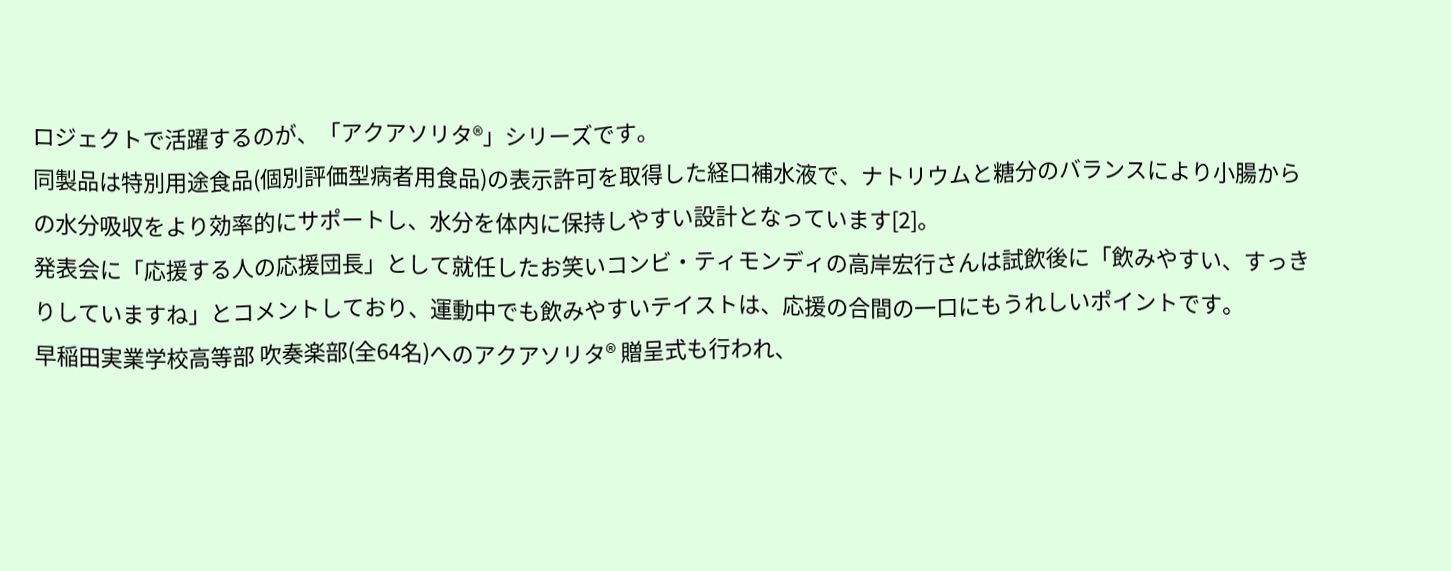ロジェクトで活躍するのが、「アクアソリタ®」シリーズです。
同製品は特別用途食品(個別評価型病者用食品)の表示許可を取得した経口補水液で、ナトリウムと糖分のバランスにより小腸からの水分吸収をより効率的にサポートし、水分を体内に保持しやすい設計となっています[2]。
発表会に「応援する人の応援団長」として就任したお笑いコンビ・ティモンディの高岸宏行さんは試飲後に「飲みやすい、すっきりしていますね」とコメントしており、運動中でも飲みやすいテイストは、応援の合間の一口にもうれしいポイントです。
早稲田実業学校高等部 吹奏楽部(全64名)へのアクアソリタ® 贈呈式も行われ、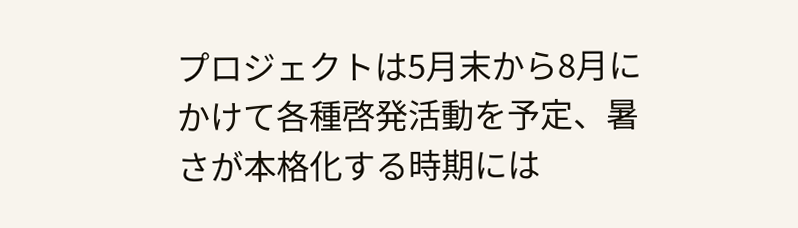プロジェクトは5月末から8月にかけて各種啓発活動を予定、暑さが本格化する時期には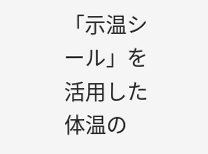「示温シール」を活用した体温の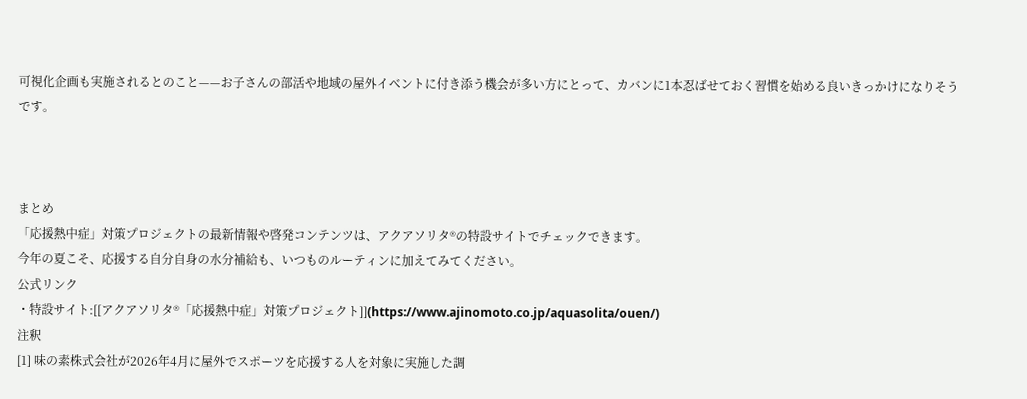可視化企画も実施されるとのこと——お子さんの部活や地域の屋外イベントに付き添う機会が多い方にとって、カバンに1本忍ばせておく習慣を始める良いきっかけになりそうです。



まとめ
「応援熱中症」対策プロジェクトの最新情報や啓発コンテンツは、アクアソリタ®の特設サイトでチェックできます。
今年の夏こそ、応援する自分自身の水分補給も、いつものルーティンに加えてみてください。
公式リンク
・特設サイト:[[アクアソリタ®「応援熱中症」対策プロジェクト]](https://www.ajinomoto.co.jp/aquasolita/ouen/)
注釈
[1] 味の素株式会社が2026年4月に屋外でスポーツを応援する人を対象に実施した調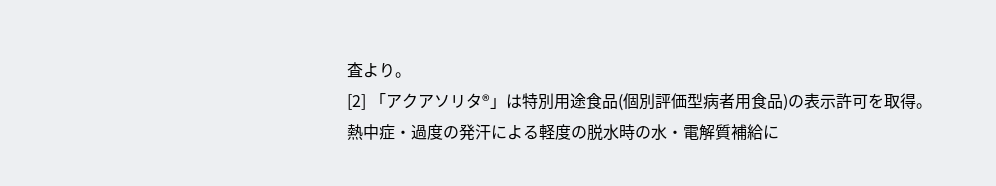査より。
[2] 「アクアソリタ®」は特別用途食品(個別評価型病者用食品)の表示許可を取得。
熱中症・過度の発汗による軽度の脱水時の水・電解質補給に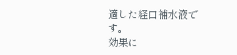適した経口補水液です。
効果に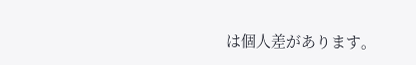は個人差があります。